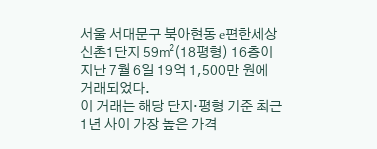서울 서대문구 북아현동 e편한세상신촌1단지 59㎡(18평형) 16층이 지난 7월 6일 19억 1,500만 원에 거래되었다.
이 거래는 해당 단지·평형 기준 최근 1년 사이 가장 높은 가격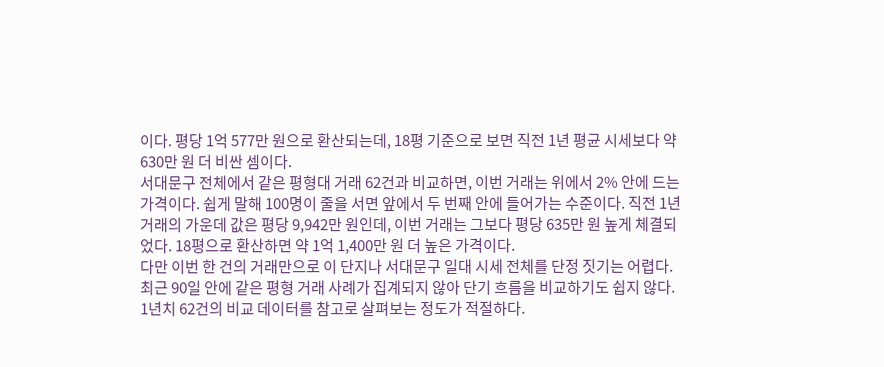이다. 평당 1억 577만 원으로 환산되는데, 18평 기준으로 보면 직전 1년 평균 시세보다 약 630만 원 더 비싼 셈이다.
서대문구 전체에서 같은 평형대 거래 62건과 비교하면, 이번 거래는 위에서 2% 안에 드는 가격이다. 쉽게 말해 100명이 줄을 서면 앞에서 두 번째 안에 들어가는 수준이다. 직전 1년 거래의 가운데 값은 평당 9,942만 원인데, 이번 거래는 그보다 평당 635만 원 높게 체결되었다. 18평으로 환산하면 약 1억 1,400만 원 더 높은 가격이다.
다만 이번 한 건의 거래만으로 이 단지나 서대문구 일대 시세 전체를 단정 짓기는 어렵다. 최근 90일 안에 같은 평형 거래 사례가 집계되지 않아 단기 흐름을 비교하기도 쉽지 않다. 1년치 62건의 비교 데이터를 참고로 살펴보는 정도가 적절하다.